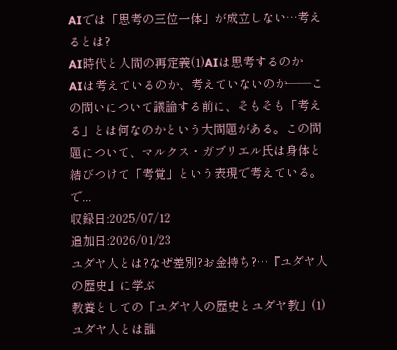AIでは「思考の三位一体」が成立しない…考えるとは?
AI時代と人間の再定義(1)AIは思考するのか
AIは考えているのか、考えていないのか――この問いについて議論する前に、そもそも「考える」とは何なのかという大問題がある。この問題について、マルクス・ガブリエル氏は身体と結びつけて「考覚」という表現で考えている。で...
収録日:2025/07/12
追加日:2026/01/23
ユダヤ人とは?なぜ差別?お金持ち?…『ユダヤ人の歴史』に学ぶ
教養としての「ユダヤ人の歴史とユダヤ教」(1)ユダヤ人とは誰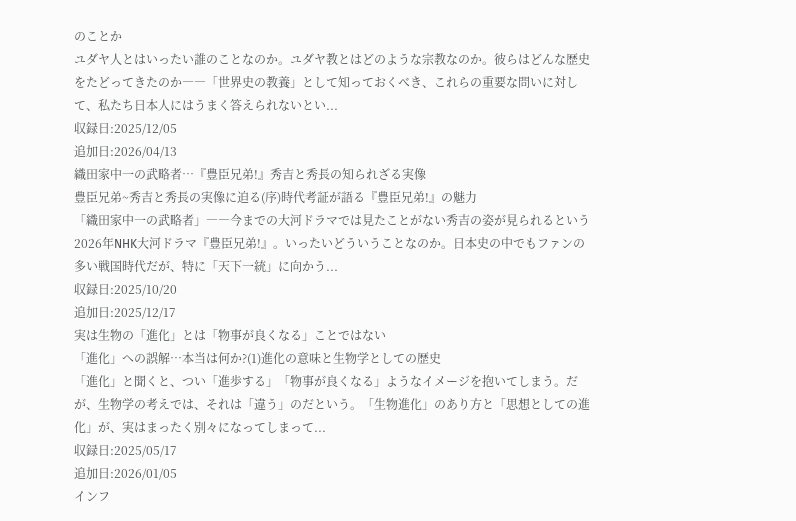のことか
ユダヤ人とはいったい誰のことなのか。ユダヤ教とはどのような宗教なのか。彼らはどんな歴史をたどってきたのか――「世界史の教養」として知っておくべき、これらの重要な問いに対して、私たち日本人にはうまく答えられないとい...
収録日:2025/12/05
追加日:2026/04/13
織田家中一の武略者…『豊臣兄弟!』秀吉と秀長の知られざる実像
豊臣兄弟~秀吉と秀長の実像に迫る(序)時代考証が語る『豊臣兄弟!』の魅力
「織田家中一の武略者」――今までの大河ドラマでは見たことがない秀吉の姿が見られるという2026年NHK大河ドラマ『豊臣兄弟!』。いったいどういうことなのか。日本史の中でもファンの多い戦国時代だが、特に「天下一統」に向かう...
収録日:2025/10/20
追加日:2025/12/17
実は生物の「進化」とは「物事が良くなる」ことではない
「進化」への誤解…本当は何か?(1)進化の意味と生物学としての歴史
「進化」と聞くと、つい「進歩する」「物事が良くなる」ようなイメージを抱いてしまう。だが、生物学の考えでは、それは「違う」のだという。「生物進化」のあり方と「思想としての進化」が、実はまったく別々になってしまって...
収録日:2025/05/17
追加日:2026/01/05
インフ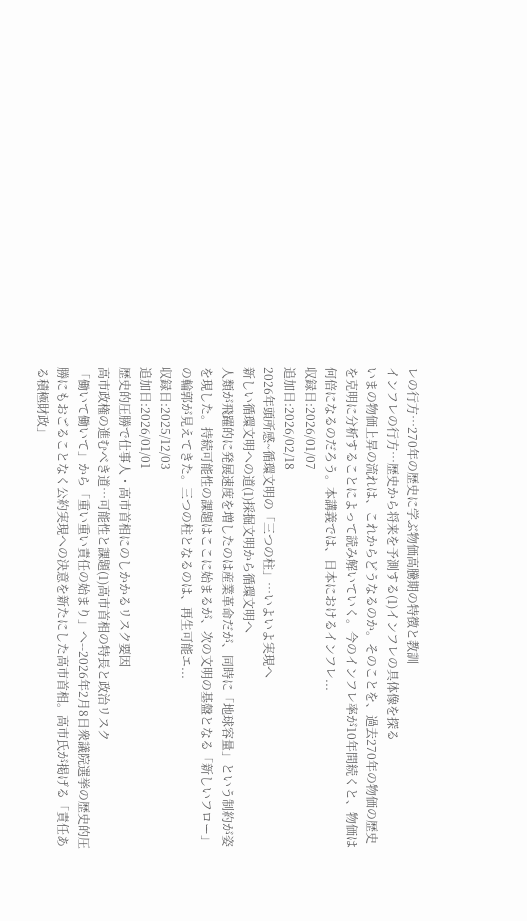レの行方…270年の歴史に学ぶ物価高騰期の特徴と教訓
インフレの行方…歴史から将来を予測する(1)インフレの具体像を探る
いまの物価上昇の流れは、これからどうなるのか。そのことを、過去270年の物価の歴史を克明に分析することによって読み解いていく。今のインフレ率が10年間続くと、物価は何倍になるのだろう。本講義では、日本におけるインフレ...
収録日:2026/01/07
追加日:2026/02/18
2026年頭所感~循環文明の「三つの柱」…いよいよ実現へ
新しい循環文明への道(1)採掘文明から循環文明へ
人類が飛躍的に発展速度を増したのは産業革命だが、同時に「地球容量」という制約が姿を現した。持続可能性の課題はここに始まるが、次の文明の基盤となる「新しいフロー」の輪郭が見えてきた。三つの柱となるのは、再生可能エ...
収録日:2025/12/03
追加日:2026/01/01
歴史的圧勝で仕事人・高市首相にのしかかるリスク要因
高市政権の進むべき道…可能性と課題(1)高市首相の特長と政治リスク
「働いて働いて」から「重い重い責任の始まり」へ--2026年2月8日衆議院選挙の歴史的圧勝にもおごることなく公約実現への決意を新たにした高市首相。高市氏が掲げる「責任ある積極財政」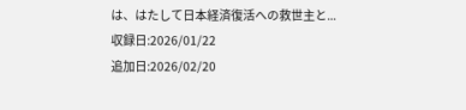は、はたして日本経済復活への救世主と...
収録日:2026/01/22
追加日:2026/02/20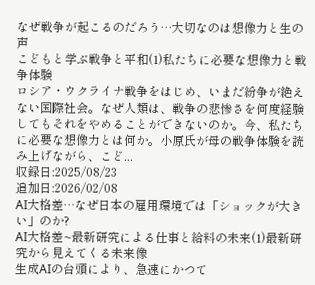なぜ戦争が起こるのだろう…大切なのは想像力と生の声
こどもと学ぶ戦争と平和(1)私たちに必要な想像力と戦争体験
ロシア・ウクライナ戦争をはじめ、いまだ紛争が絶えない国際社会。なぜ人類は、戦争の悲惨さを何度経験してもそれをやめることができないのか。今、私たちに必要な想像力とは何か。小原氏が母の戦争体験を読み上げながら、こど...
収録日:2025/08/23
追加日:2026/02/08
AI大格差…なぜ日本の雇用環境では「ショックが大きい」のか?
AI大格差~最新研究による仕事と給料の未来(1)最新研究から見えてくる未来像
生成AIの台頭により、急速にかつて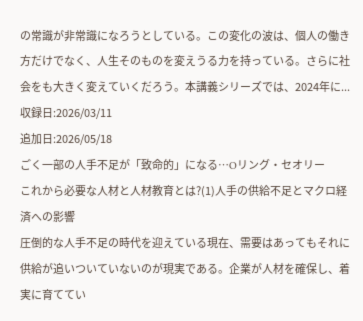の常識が非常識になろうとしている。この変化の波は、個人の働き方だけでなく、人生そのものを変えうる力を持っている。さらに社会をも大きく変えていくだろう。本講義シリーズでは、2024年に...
収録日:2026/03/11
追加日:2026/05/18
ごく一部の人手不足が「致命的」になる…Oリング・セオリー
これから必要な人材と人材教育とは?(1)人手の供給不足とマクロ経済への影響
圧倒的な人手不足の時代を迎えている現在、需要はあってもそれに供給が追いついていないのが現実である。企業が人材を確保し、着実に育ててい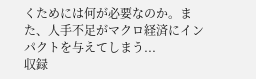くためには何が必要なのか。また、人手不足がマクロ経済にインパクトを与えてしまう...
収録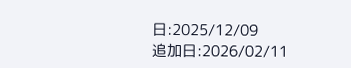日:2025/12/09
追加日:2026/02/11